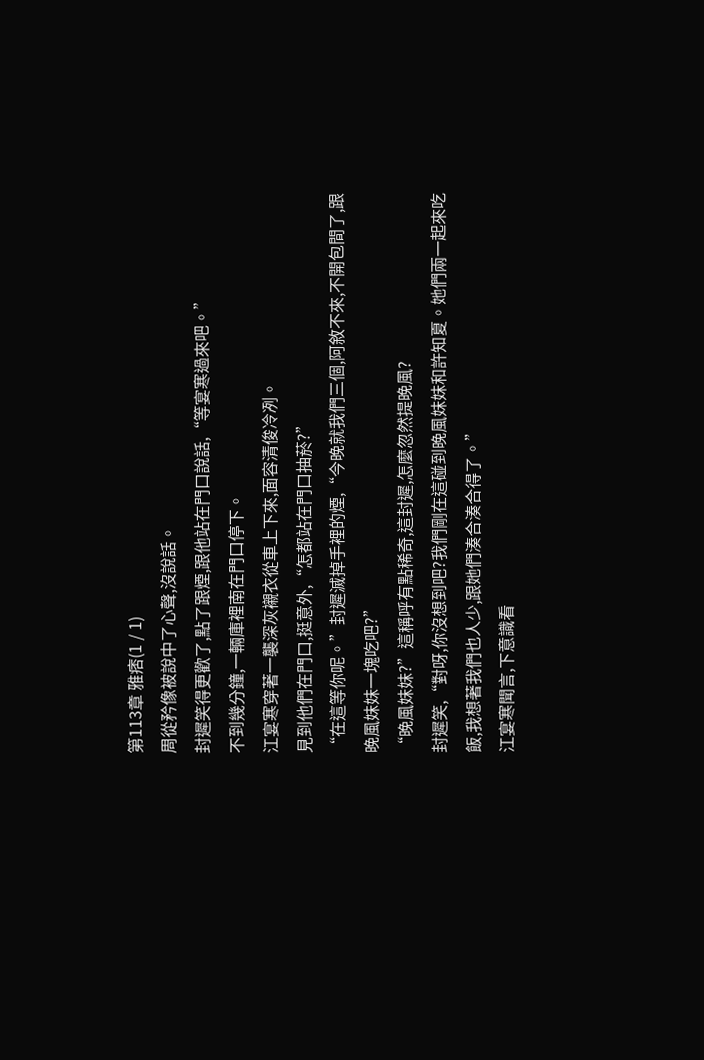第113章 雅痞(1 / 1)
周從矜像被說中了心聲,沒說話。
封遲笑得更歡了,點了跟煙,跟他站在門口說話,“等宴寒過來吧。”
不到幾分鐘,一輛庫裡南在門口停下。
江宴寒穿著一襲深灰襯衣從車上下來,面容清俊冷冽。
見到他們在門口,挺意外,“怎都站在門口抽菸?”
“在這等你呢。”封遲滅掉手裡的煙,“今晚就我們三個,阿敘不來,不開包間了,跟晚風妹妹一塊吃吧?”
“晚風妹妹?”這稱呼有點稀奇,這封遲,怎麼忽然提晚風?
封遲笑,“對呀,你沒想到吧?我們剛在這碰到晚風妹妹和許知夏。她們兩一起來吃飯,我想著我們也人少,跟她們湊合湊合得了。”
江宴寒聞言,下意識看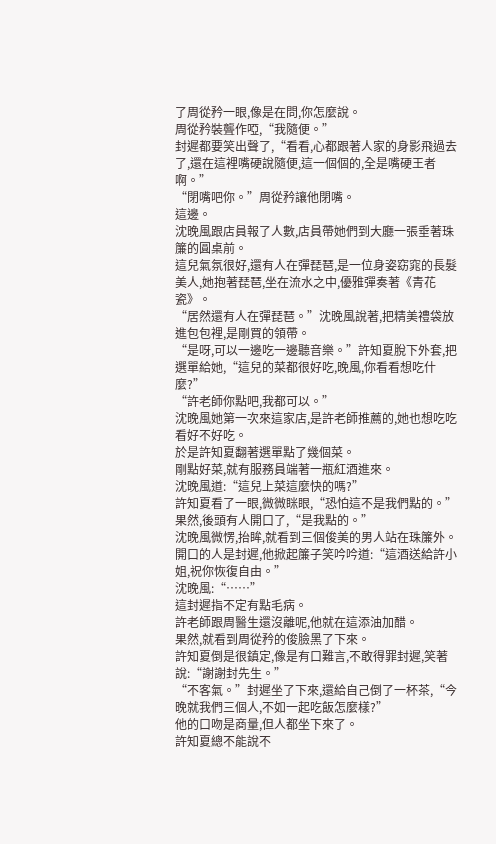了周從矜一眼,像是在問,你怎麼說。
周從矜裝聾作啞,“我隨便。”
封遲都要笑出聲了,“看看,心都跟著人家的身影飛過去了,還在這裡嘴硬說隨便,這一個個的,全是嘴硬王者啊。”
“閉嘴吧你。”周從矜讓他閉嘴。
這邊。
沈晚風跟店員報了人數,店員帶她們到大廳一張垂著珠簾的圓桌前。
這兒氣氛很好,還有人在彈琵琶,是一位身姿窈窕的長髮美人,她抱著琵琶,坐在流水之中,優雅彈奏著《青花瓷》。
“居然還有人在彈琵琶。”沈晚風說著,把精美禮袋放進包包裡,是剛買的領帶。
“是呀,可以一邊吃一邊聽音樂。”許知夏脫下外套,把選單給她,“這兒的菜都很好吃,晚風,你看看想吃什麼?”
“許老師你點吧,我都可以。”
沈晚風她第一次來這家店,是許老師推薦的,她也想吃吃看好不好吃。
於是許知夏翻著選單點了幾個菜。
剛點好菜,就有服務員端著一瓶紅酒進來。
沈晚風道:“這兒上菜這麼快的嗎?”
許知夏看了一眼,微微眯眼,“恐怕這不是我們點的。”
果然,後頭有人開口了,“是我點的。”
沈晚風微愣,抬眸,就看到三個俊美的男人站在珠簾外。
開口的人是封遲,他掀起簾子笑吟吟道:“這酒送給許小姐,祝你恢復自由。”
沈晚風:“……”
這封遲指不定有點毛病。
許老師跟周醫生還沒離呢,他就在這添油加醋。
果然,就看到周從矜的俊臉黑了下來。
許知夏倒是很鎮定,像是有口難言,不敢得罪封遲,笑著說:“謝謝封先生。”
“不客氣。”封遲坐了下來,還給自己倒了一杯茶,“今晚就我們三個人,不如一起吃飯怎麼樣?”
他的口吻是商量,但人都坐下來了。
許知夏總不能說不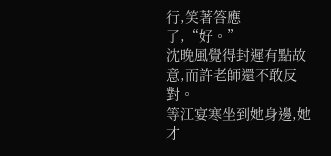行,笑著答應了,“好。”
沈晚風覺得封遲有點故意,而許老師還不敢反對。
等江宴寒坐到她身邊,她才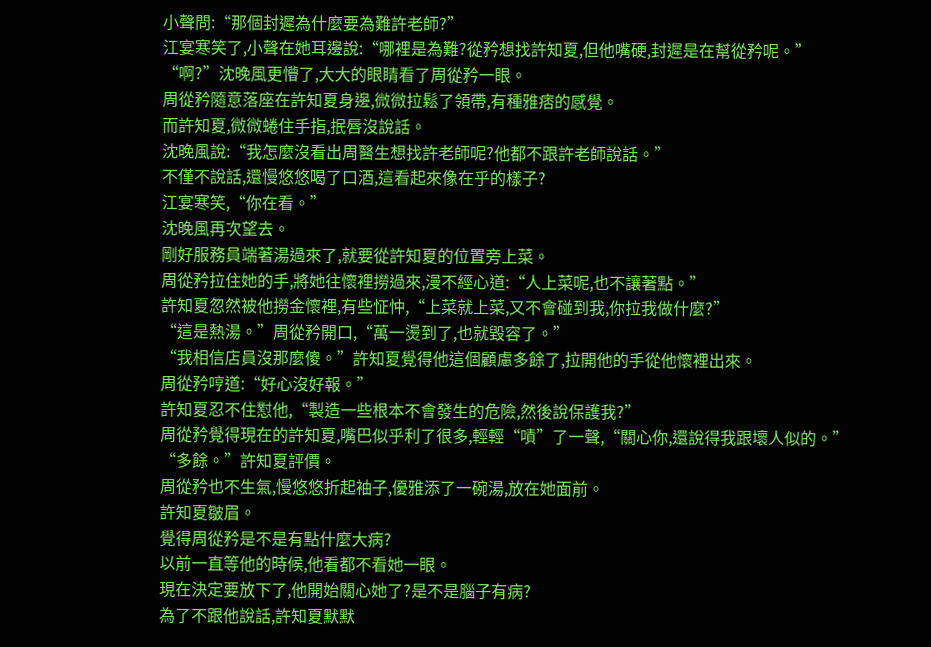小聲問:“那個封遲為什麼要為難許老師?”
江宴寒笑了,小聲在她耳邊說:“哪裡是為難?從矜想找許知夏,但他嘴硬,封遲是在幫從矜呢。”
“啊?”沈晚風更懵了,大大的眼睛看了周從矜一眼。
周從矜隨意落座在許知夏身邊,微微拉鬆了領帶,有種雅痞的感覺。
而許知夏,微微蜷住手指,抿唇沒說話。
沈晚風說:“我怎麼沒看出周醫生想找許老師呢?他都不跟許老師說話。”
不僅不說話,還慢悠悠喝了口酒,這看起來像在乎的樣子?
江宴寒笑,“你在看。”
沈晚風再次望去。
剛好服務員端著湯過來了,就要從許知夏的位置旁上菜。
周從矜拉住她的手,將她往懷裡撈過來,漫不經心道:“人上菜呢,也不讓著點。”
許知夏忽然被他撈金懷裡,有些怔忡,“上菜就上菜,又不會碰到我,你拉我做什麼?”
“這是熱湯。”周從矜開口,“萬一燙到了,也就毀容了。”
“我相信店員沒那麼傻。”許知夏覺得他這個顧慮多餘了,拉開他的手從他懷裡出來。
周從矜哼道:“好心沒好報。”
許知夏忍不住懟他,“製造一些根本不會發生的危險,然後說保護我?”
周從矜覺得現在的許知夏,嘴巴似乎利了很多,輕輕“嘖”了一聲,“關心你,還說得我跟壞人似的。”
“多餘。”許知夏評價。
周從矜也不生氣,慢悠悠折起袖子,優雅添了一碗湯,放在她面前。
許知夏皺眉。
覺得周從矜是不是有點什麼大病?
以前一直等他的時候,他看都不看她一眼。
現在決定要放下了,他開始關心她了?是不是腦子有病?
為了不跟他說話,許知夏默默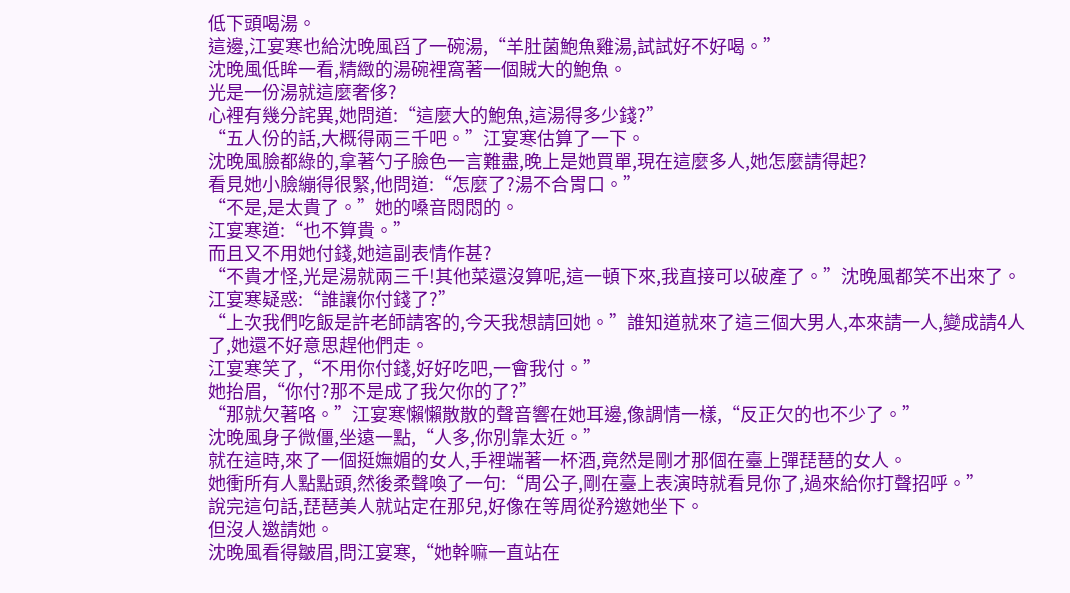低下頭喝湯。
這邊,江宴寒也給沈晚風舀了一碗湯,“羊肚菌鮑魚雞湯,試試好不好喝。”
沈晚風低眸一看,精緻的湯碗裡窩著一個賊大的鮑魚。
光是一份湯就這麼奢侈?
心裡有幾分詫異,她問道:“這麼大的鮑魚,這湯得多少錢?”
“五人份的話,大概得兩三千吧。”江宴寒估算了一下。
沈晚風臉都綠的,拿著勺子臉色一言難盡,晚上是她買單,現在這麼多人,她怎麼請得起?
看見她小臉繃得很緊,他問道:“怎麼了?湯不合胃口。”
“不是,是太貴了。”她的嗓音悶悶的。
江宴寒道:“也不算貴。”
而且又不用她付錢,她這副表情作甚?
“不貴才怪,光是湯就兩三千!其他菜還沒算呢,這一頓下來,我直接可以破產了。”沈晚風都笑不出來了。
江宴寒疑惑:“誰讓你付錢了?”
“上次我們吃飯是許老師請客的,今天我想請回她。”誰知道就來了這三個大男人,本來請一人,變成請4人了,她還不好意思趕他們走。
江宴寒笑了,“不用你付錢,好好吃吧,一會我付。”
她抬眉,“你付?那不是成了我欠你的了?”
“那就欠著咯。”江宴寒懶懶散散的聲音響在她耳邊,像調情一樣,“反正欠的也不少了。”
沈晚風身子微僵,坐遠一點,“人多,你別靠太近。”
就在這時,來了一個挺嫵媚的女人,手裡端著一杯酒,竟然是剛才那個在臺上彈琵琶的女人。
她衝所有人點點頭,然後柔聲喚了一句:“周公子,剛在臺上表演時就看見你了,過來給你打聲招呼。”
說完這句話,琵琶美人就站定在那兒,好像在等周從矜邀她坐下。
但沒人邀請她。
沈晚風看得皺眉,問江宴寒,“她幹嘛一直站在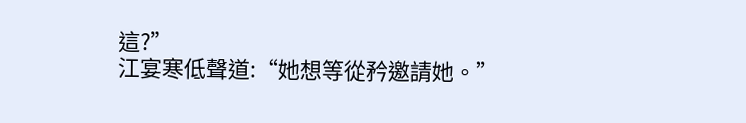這?”
江宴寒低聲道:“她想等從矜邀請她。”